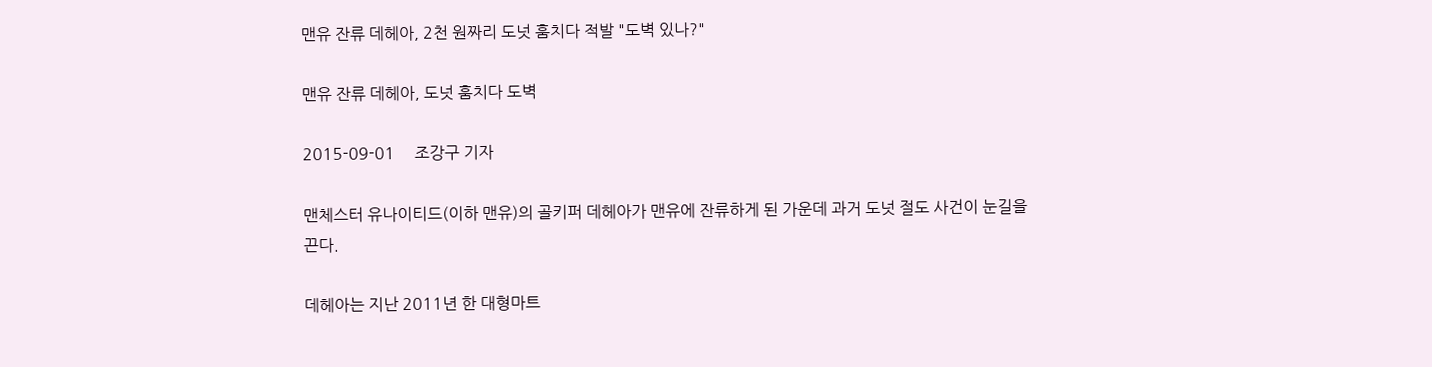맨유 잔류 데헤아, 2천 원짜리 도넛 훔치다 적발 "도벽 있나?"

맨유 잔류 데헤아, 도넛 훔치다 도벽

2015-09-01     조강구 기자

맨체스터 유나이티드(이하 맨유)의 골키퍼 데헤아가 맨유에 잔류하게 된 가운데 과거 도넛 절도 사건이 눈길을 끈다.

데헤아는 지난 2011년 한 대형마트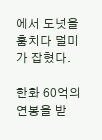에서 도넛을 훔치다 덜미가 잡혔다.

한화 60억의 연봉을 받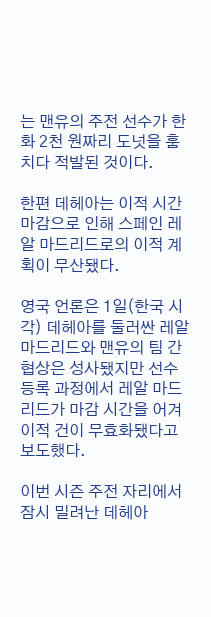는 맨유의 주전 선수가 한화 2천 원짜리 도넛을 훔치다 적발된 것이다.

한편 데헤아는 이적 시간 마감으로 인해 스페인 레알 마드리드로의 이적 계획이 무산됐다.

영국 언론은 1일(한국 시각) 데헤아를 둘러싼 레알 마드리드와 맨유의 팀 간 협상은 성사됐지만 선수 등록 과정에서 레알 마드리드가 마감 시간을 어겨 이적 건이 무효화됐다고 보도했다.

이번 시즌 주전 자리에서 잠시 밀려난 데헤아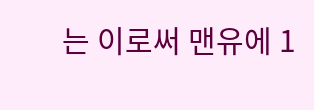는 이로써 맨유에 1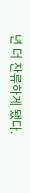년 더 잔류하게 됐다.